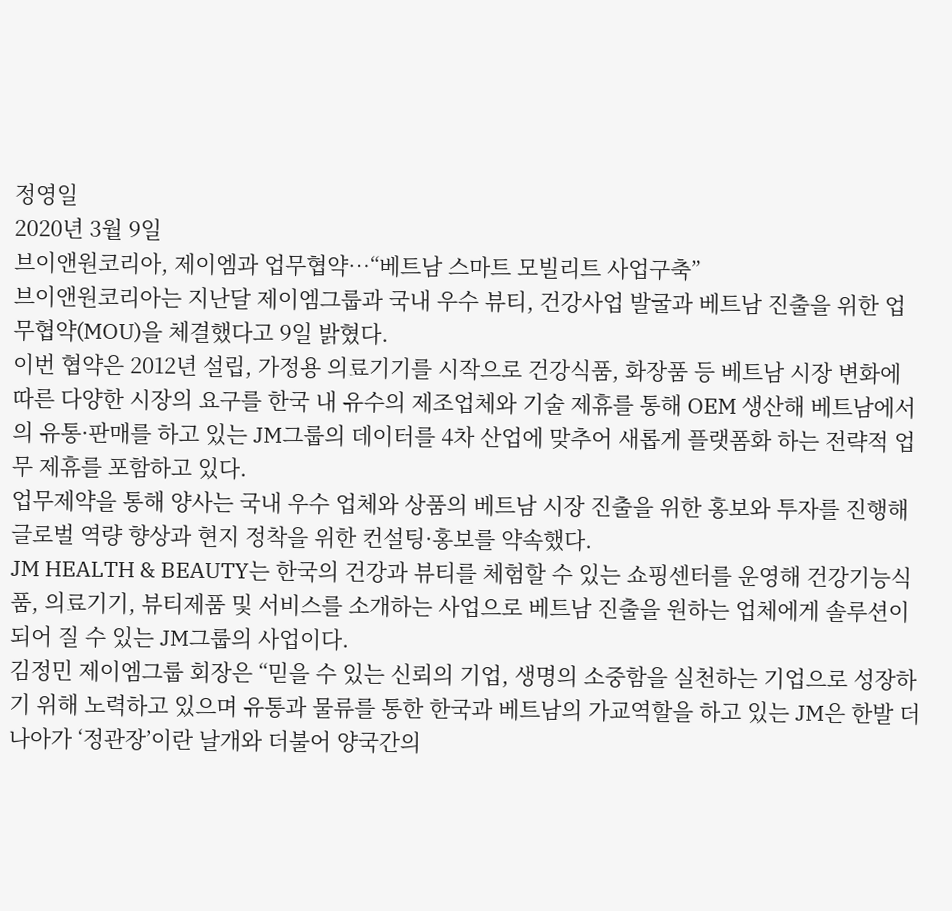정영일
2020년 3월 9일
브이앤원코리아, 제이엠과 업무협약…“베트남 스마트 모빌리트 사업구축”
브이앤원코리아는 지난달 제이엠그룹과 국내 우수 뷰티, 건강사업 발굴과 베트남 진출을 위한 업무협약(MOU)을 체결했다고 9일 밝혔다.
이번 협약은 2012년 설립, 가정용 의료기기를 시작으로 건강식품, 화장품 등 베트남 시장 변화에 따른 다양한 시장의 요구를 한국 내 유수의 제조업체와 기술 제휴를 통해 OEM 생산해 베트남에서의 유통·판매를 하고 있는 JM그룹의 데이터를 4차 산업에 맞추어 새롭게 플랫폼화 하는 전략적 업무 제휴를 포함하고 있다.
업무제약을 통해 양사는 국내 우수 업체와 상품의 베트남 시장 진출을 위한 홍보와 투자를 진행해 글로벌 역량 향상과 현지 정착을 위한 컨설팅·홍보를 약속했다.
JM HEALTH & BEAUTY는 한국의 건강과 뷰티를 체험할 수 있는 쇼핑센터를 운영해 건강기능식품, 의료기기, 뷰티제품 및 서비스를 소개하는 사업으로 베트남 진출을 원하는 업체에게 솔루션이 되어 질 수 있는 JM그룹의 사업이다.
김정민 제이엠그룹 회장은 “믿을 수 있는 신뢰의 기업, 생명의 소중함을 실천하는 기업으로 성장하기 위해 노력하고 있으며 유통과 물류를 통한 한국과 베트남의 가교역할을 하고 있는 JM은 한발 더 나아가 ‘정관장’이란 날개와 더불어 양국간의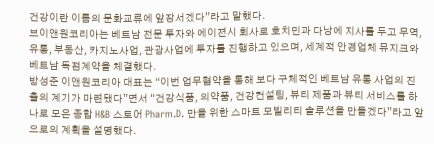건강이란 이름의 문화교류에 앞장서겠다”라고 말했다.
브이앤원코리아는 베트남 전문 투자와 에이젼시 회사로 호치민과 다낭에 지사를 두고 무역, 유통, 부동산, 카지노사업, 관광사업에 투자를 진행하고 있으며, 세계적 안경업체 뮤지크와 베트남 독점계약을 체결했다.
방성준 이앤원코리아 대표는 “이번 업무협약을 통해 보다 구체적인 베트남 유통 사업의 진출의 계기가 마련됐다”면서 “건강식품, 의약품, 건강컨설팅, 뷰티 제품과 뷰티 서비스를 하나로 모은 종합 H&B 스토어 Pharm.D. 만을 위한 스마트 모빌리티 솔루션을 만들겠다”라고 앞으로의 계획을 설명했다.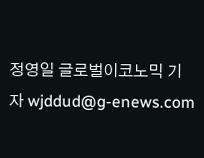정영일 글로벌이코노믹 기자 wjddud@g-enews.com